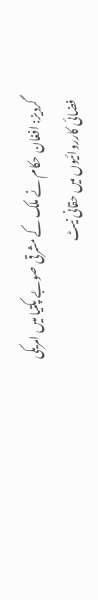گردیز: افغان حکام نے ملک کے مشرقی صوبے پکتیا میں امریکی فضائی کارروائیوں میں حقانی نیٹ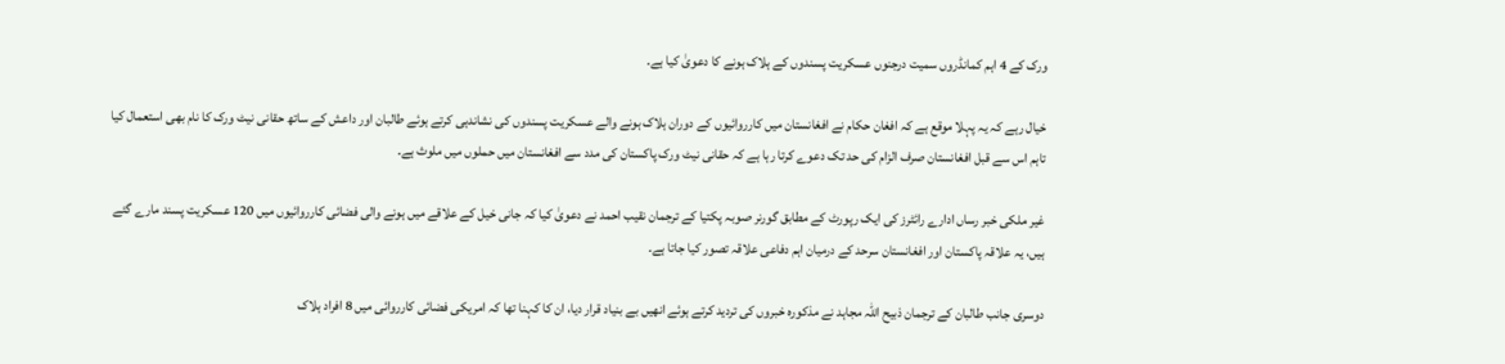ورک کے 4 اہم کمانڈروں سمیت درجنوں عسکریت پسندوں کے ہلاک ہونے کا دعویٰ کیا ہے۔

خیال رہے کہ یہ پہلا موقع ہے کہ افغان حکام نے افغانستان میں کارروائیوں کے دوران ہلاک ہونے والے عسکریت پسندوں کی نشاندہی کرتے ہوئے طالبان اور داعش کے ساتھ حقانی نیٹ ورک کا نام بھی استعمال کیا تاہم اس سے قبل افغانستان صرف الزام کی حد تک دعوے کرتا رہا ہے کہ حقانی نیٹ ورک پاکستان کی مدد سے افغانستان میں حملوں میں ملوث ہے۔

غیر ملکی خبر رساں ادارے رائٹرز کی ایک رپورٹ کے مطابق گورنر صوبہ پکتیا کے ترجمان نقیب احمد نے دعویٰ کیا کہ جانی خیل کے علاقے میں ہونے والی فضائی کارروائیوں میں 120 عسکریت پسند مارے گئے ہیں، یہ علاقہ پاکستان اور افغانستان سرحد کے درمیان اہم دفاعی علاقہ تصور کیا جاتا ہے۔

دوسری جانب طالبان کے ترجمان ذبیح اللہ مجاہد نے مذکورہ خبروں کی تردید کرتے ہوئے انھیں بے بنیاد قرار دیا، ان کا کہنا تھا کہ امریکی فضائی کارروائی میں 8 افراد ہلاک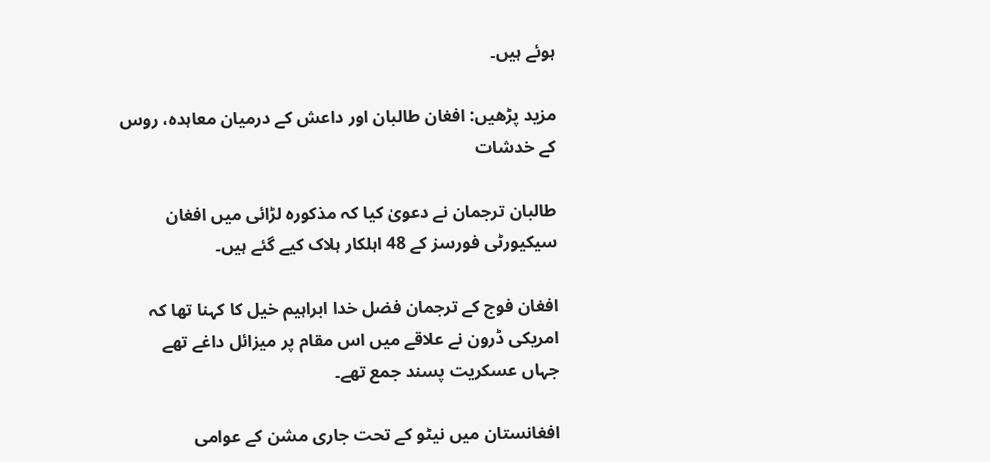ہوئے ہیں۔

مزید پڑھیں: افغان طالبان اور داعش کے درمیان معاہدہ، روس کے خدشات

طالبان ترجمان نے دعویٰ کیا کہ مذکورہ لڑائی میں افغان سیکیورٹی فورسز کے 48 اہلکار ہلاک کیے گئے ہیں۔

افغان فوج کے ترجمان فضل خدا ابراہیم خیل کا کہنا تھا کہ امریکی ڈرون نے علاقے میں اس مقام پر میزائل داغے تھے جہاں عسکریت پسند جمع تھے۔

افغانستان میں نیٹو کے تحت جاری مشن کے عوامی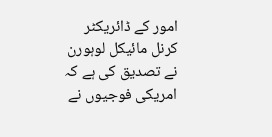امور کے ڈائریکٹر کرنل مائیکل لوہورن نے تصدیق کی ہے کہ امریکی فوجیوں نے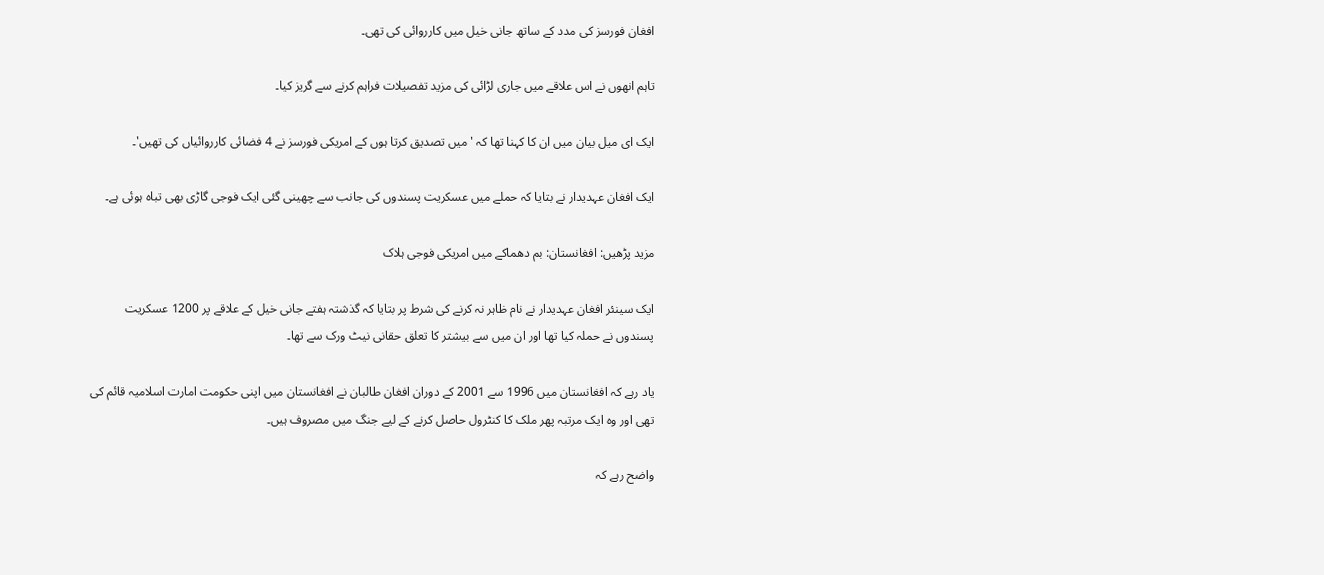افغان فورسز کی مدد کے ساتھ جانی خیل میں کارروائی کی تھی۔

تاہم انھوں نے اس علاقے میں جاری لڑائی کی مزید تفصیلات فراہم کرنے سے گریز کیا۔

ایک ای میل بیان میں ان کا کہنا تھا کہ 'میں تصدیق کرتا ہوں کے امریکی فورسز نے 4 فضائی کارروائیاں کی تھیں'۔

ایک افغان عہدیدار نے بتایا کہ حملے میں عسکریت پسندوں کی جانب سے چھینی گئی ایک فوجی گاڑی بھی تباہ ہوئی ہے۔

مزید پڑھیں: افغانستان: بم دھماکے میں امریکی فوجی ہلاک

ایک سینئر افغان عہدیدار نے نام ظاہر نہ کرنے کی شرط پر بتایا کہ گذشتہ ہفتے جانی خیل کے علاقے پر 1200 عسکریت پسندوں نے حملہ کیا تھا اور ان میں سے بیشتر کا تعلق حقانی نیٹ ورک سے تھا۔

یاد رہے کہ افغانستان میں 1996 سے 2001 کے دوران افغان طالبان نے افغانستان میں اپنی حکومت امارت اسلامیہ قائم کی تھی اور وہ ایک مرتبہ پھر ملک کا کنٹرول حاصل کرنے کے لیے جنگ میں مصروف ہیں۔

واضح رہے کہ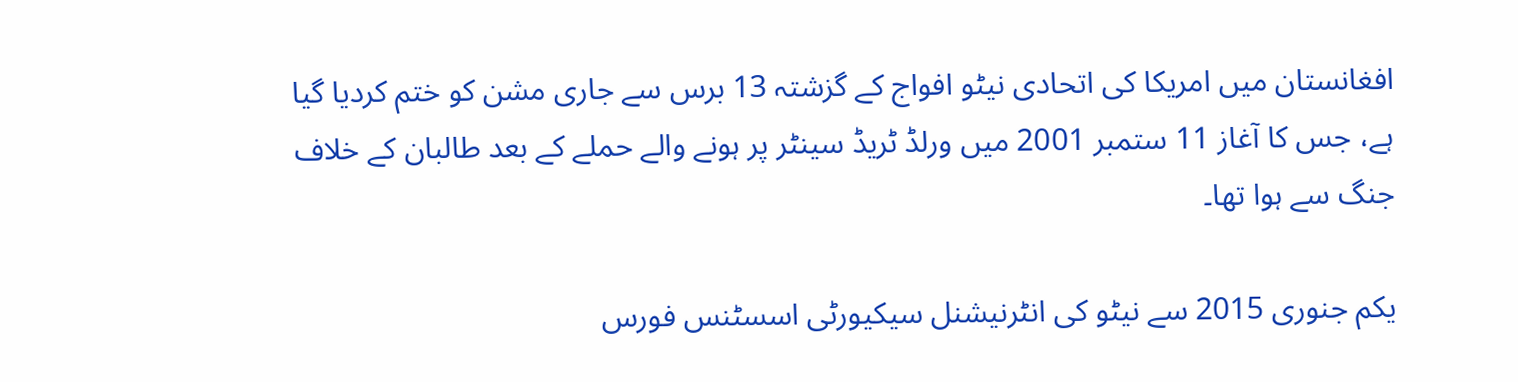افغانستان میں امریکا کی اتحادی نیٹو افواج کے گزشتہ 13 برس سے جاری مشن کو ختم کردیا گیا ہے، جس کا آغاز 11 ستمبر 2001 میں ورلڈ ٹریڈ سینٹر پر ہونے والے حملے کے بعد طالبان کے خلاف جنگ سے ہوا تھا۔

یکم جنوری 2015 سے نیٹو کی انٹرنیشنل سیکیورٹی اسسٹنس فورس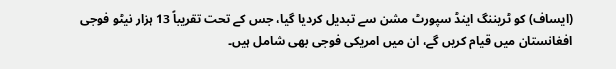(ایساف) کو ٹریننگ اینڈ سپورٹ مشن سے تبدیل کردیا گیا، جس کے تحت تقریباً 13 ہزار نیٹو فوجی افغانستان میں قیام کریں گے، ان میں امریکی فوجی بھی شامل ہیں۔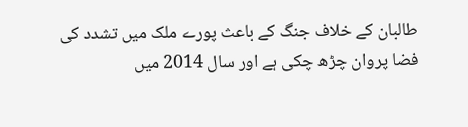طالبان کے خلاف جنگ کے باعث پورے ملک میں تشدد کی فضا پروان چڑھ چکی ہے اور سال 2014 میں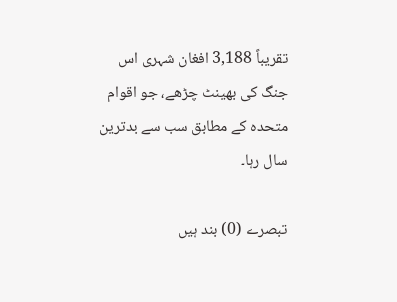تقریباً 3,188 افغان شہری اس جنگ کی بھینٹ چڑھے، جو اقوام متحدہ کے مطابق سب سے بدترین سال رہا۔

تبصرے (0) بند ہیں